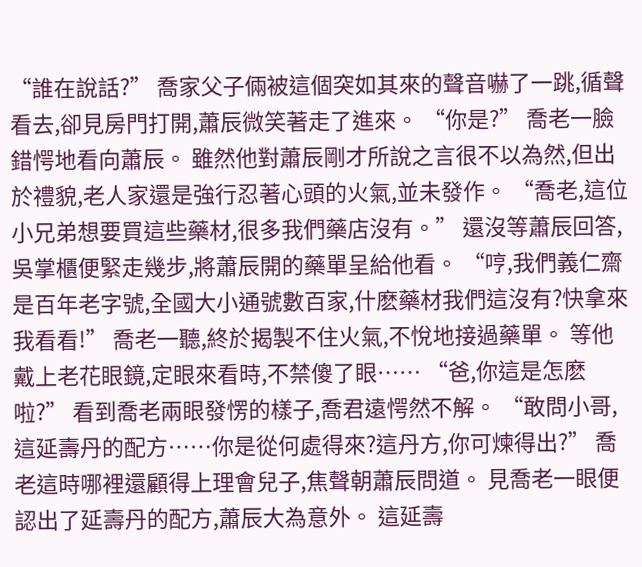“誰在說話?” 喬家父子倆被這個突如其來的聲音嚇了一跳,循聲看去,卻見房門打開,蕭辰微笑著走了進來。 “你是?” 喬老一臉錯愕地看向蕭辰。 雖然他對蕭辰剛才所說之言很不以為然,但出於禮貌,老人家還是強行忍著心頭的火氣,並未發作。 “喬老,這位小兄弟想要買這些藥材,很多我們藥店沒有。” 還沒等蕭辰回答,吳掌櫃便緊走幾步,將蕭辰開的藥單呈給他看。 “哼,我們義仁齋是百年老字號,全國大小通號數百家,什麽藥材我們這沒有?快拿來我看看!” 喬老一聽,終於揭製不住火氣,不悅地接過藥單。 等他戴上老花眼鏡,定眼來看時,不禁傻了眼…… “爸,你這是怎麽啦?” 看到喬老兩眼發愣的樣子,喬君遠愕然不解。 “敢問小哥,這延壽丹的配方……你是從何處得來?這丹方,你可煉得出?” 喬老這時哪裡還顧得上理會兒子,焦聲朝蕭辰問道。 見喬老一眼便認出了延壽丹的配方,蕭辰大為意外。 這延壽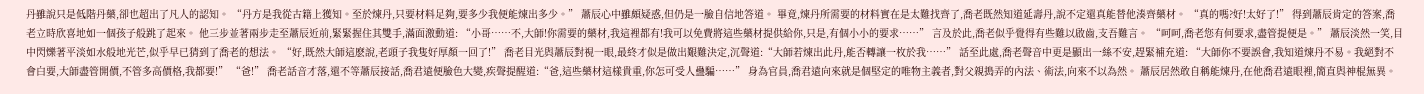丹雖說只是低階丹藥,卻也超出了凡人的認知。 “丹方是我從古籍上獲知。至於煉丹,只要材料足夠,要多少我便能煉出多少。” 蕭辰心中雖頗疑惑,但仍是一臉自信地答道。 畢竟,煉丹所需要的材料實在是太難找齊了,喬老既然知道延壽丹,說不定還真能替他湊齊藥材。 “真的嗎?好!太好了!” 得到蕭辰肯定的答案,喬老立時欣喜地如一個孩子般跳了起來。 他三步並著兩步走至蕭辰近前,緊緊握住其雙手,滿面激動道: “小哥……不,大師!你需要的藥材,我這裡都有!我可以免費將這些藥材提供給你,只是,有個小小的要求……” 言及於此,喬老似乎覺得有些難以啟齒,支吾難言。 “呵呵,喬老您有何要求,盡管提便是。” 蕭辰淡然一笑,目中閃爍著平淡如水般地光芒,似乎早已猜到了喬老的想法。 “好,既然大師這麽說,老頭子我隻好厚顏一回了!” 喬老目光與蕭辰對視一眼,最終才似是做出艱難決定,沉聲道:“大師若煉出此丹,能否轉讓一枚於我……” 話至此處,喬老聲音中更是顯出一絲不安,趕緊補充道: “大師你不要誤會,我知道煉丹不易。我絕對不會白要,大師盡管開價,不管多高價格,我都要!” “爸!” 喬老話音才落,還不等蕭辰接話,喬君遠便臉色大變,疾聲提醒道:“爸,這些藥材這樣貴重,你怎可受人蠱騙……” 身為官員,喬君遠向來就是個堅定的唯物主義者,對父親搗弄的內法、術法,向來不以為然。 蕭辰居然敢自稱能煉丹,在他喬君遠眼裡,簡直與神棍無異。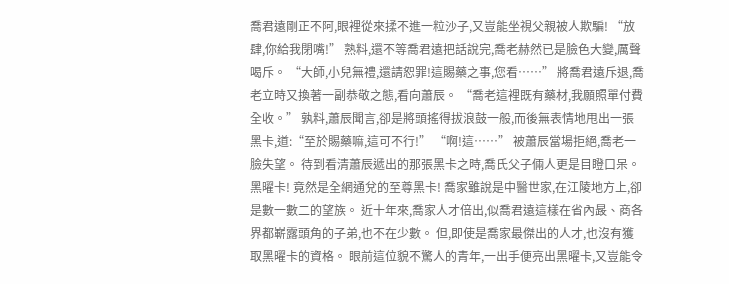喬君遠剛正不阿,眼裡從來揉不進一粒沙子,又豈能坐視父親被人欺騙! “放肆,你給我閉嘴!” 熟料,還不等喬君遠把話說完,喬老赫然已是臉色大變,厲聲喝斥。 “大師,小兒無禮,還請恕罪!這賜藥之事,您看……” 將喬君遠斥退,喬老立時又換著一副恭敬之態,看向蕭辰。 “喬老這裡既有藥材,我願照單付費全收。” 孰料,蕭辰聞言,卻是將頭搖得拔浪鼓一般,而後無表情地甩出一張黑卡,道:“至於賜藥嘛,這可不行!” “啊!這……” 被蕭辰當場拒絕,喬老一臉失望。 待到看清蕭辰遞出的那張黑卡之時,喬氏父子倆人更是目瞪口呆。 黑曜卡! 竟然是全網通兌的至尊黑卡! 喬家雖說是中醫世家,在江陵地方上,卻是數一數二的望族。 近十年來,喬家人才倍出,似喬君遠這樣在省內晸、商各界都嶄露頭角的子弟,也不在少數。 但,即使是喬家最傑出的人才,也沒有獲取黑曜卡的資格。 眼前這位貌不驚人的青年,一出手便亮出黑曜卡,又豈能令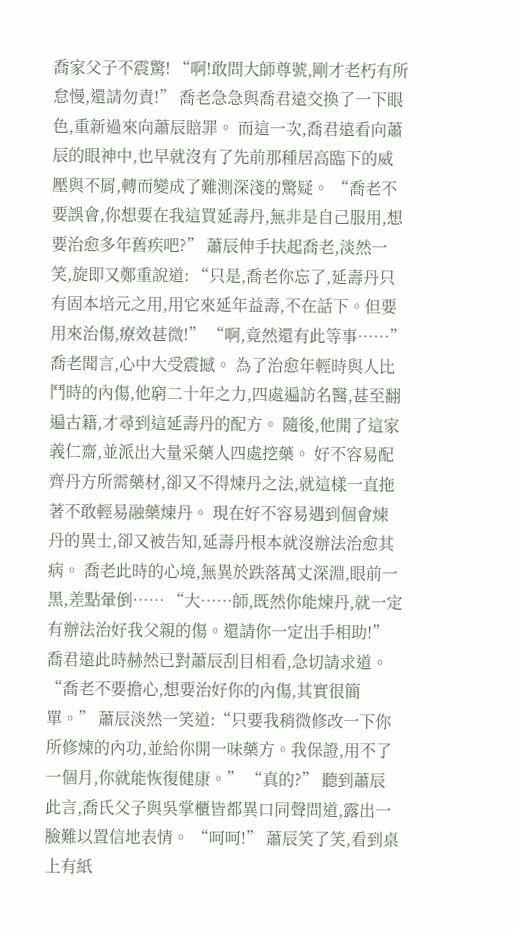喬家父子不震驚! “啊!敢問大師尊號,剛才老朽有所怠慢,還請勿責!” 喬老急急與喬君遠交換了一下眼色,重新過來向蕭辰賠罪。 而這一次,喬君遠看向蕭辰的眼神中,也早就沒有了先前那種居高臨下的威壓與不屑,轉而變成了難測深淺的驚疑。 “喬老不要誤會,你想要在我這買延壽丹,無非是自己服用,想要治愈多年舊疾吧?” 蕭辰伸手扶起喬老,淡然一笑,旋即又鄭重說道: “只是,喬老你忘了,延壽丹只有固本培元之用,用它來延年益壽,不在話下。但要用來治傷,療效甚微!” “啊,竟然還有此等事……” 喬老聞言,心中大受震撼。 為了治愈年輕時與人比鬥時的內傷,他窮二十年之力,四處遍訪名醫,甚至翻遍古籍,才尋到這延壽丹的配方。 隨後,他開了這家義仁齋,並派出大量采藥人四處挖藥。 好不容易配齊丹方所需藥材,卻又不得煉丹之法,就這樣一直拖著不敢輕易融藥煉丹。 現在好不容易遇到個會煉丹的異士,卻又被告知,延壽丹根本就沒辦法治愈其病。 喬老此時的心境,無異於跌落萬丈深淵,眼前一黑,差點暈倒…… “大……師,既然你能煉丹,就一定有辦法治好我父親的傷。還請你一定出手相助!” 喬君遠此時赫然已對蕭辰刮目相看,急切請求道。 “喬老不要擔心,想要治好你的內傷,其實很簡單。” 蕭辰淡然一笑道:“只要我稍微修改一下你所修煉的內功,並給你開一味藥方。我保證,用不了一個月,你就能恢復健康。” “真的?” 聽到蕭辰此言,喬氏父子與吳掌櫃皆都異口同聲問道,露出一臉難以置信地表情。 “呵呵!” 蕭辰笑了笑,看到桌上有紙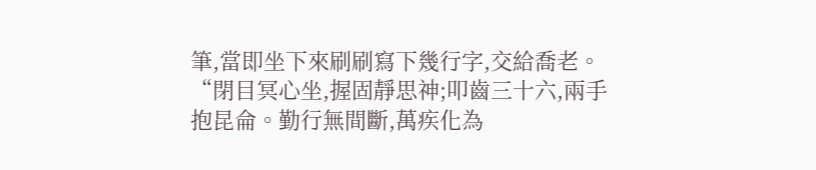筆,當即坐下來刷刷寫下幾行字,交給喬老。 “閉目冥心坐,握固靜思神;叩齒三十六,兩手抱昆侖。勤行無間斷,萬疾化為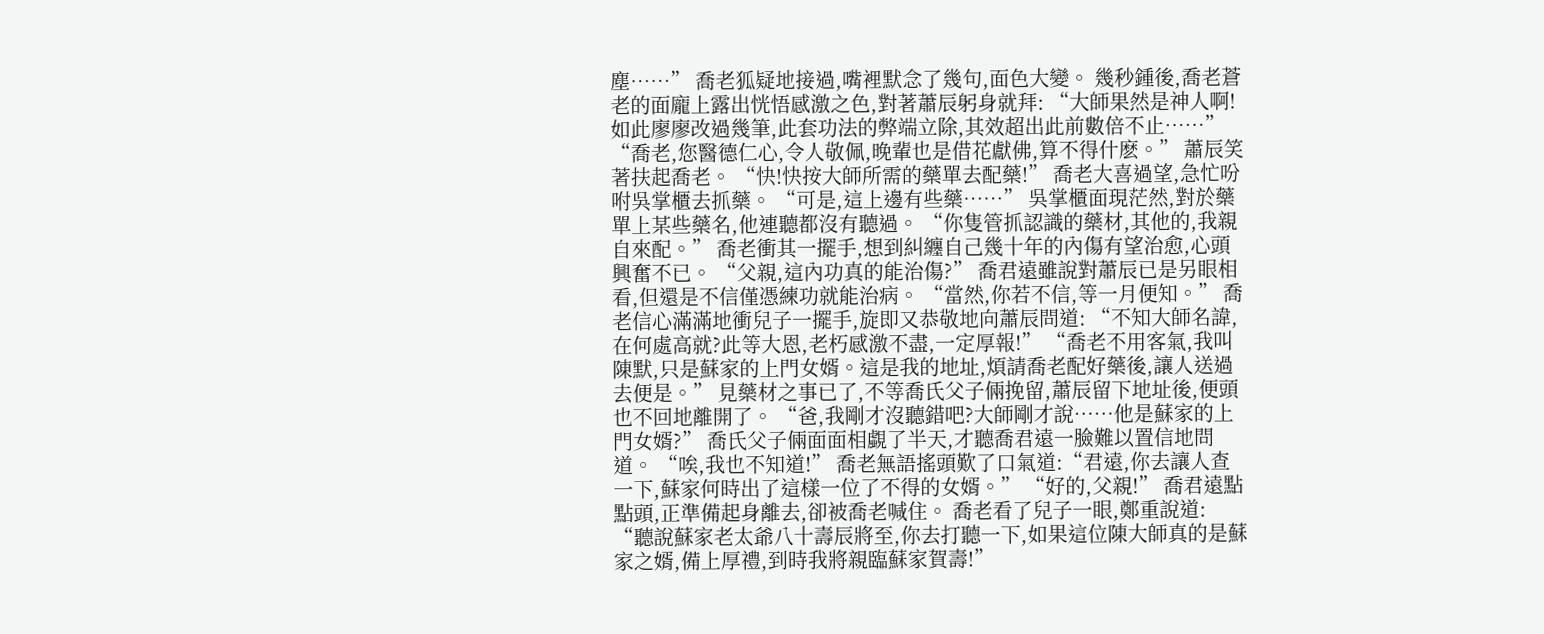塵……” 喬老狐疑地接過,嘴裡默念了幾句,面色大變。 幾秒鍾後,喬老蒼老的面龐上露出恍悟感激之色,對著蕭辰躬身就拜: “大師果然是神人啊!如此廖廖改過幾筆,此套功法的弊端立除,其效超出此前數倍不止……” “喬老,您醫德仁心,令人敬佩,晚輩也是借花獻佛,算不得什麽。” 蕭辰笑著扶起喬老。 “快!快按大師所需的藥單去配藥!” 喬老大喜過望,急忙吩咐吳掌櫃去抓藥。 “可是,這上邊有些藥……” 吳掌櫃面現茫然,對於藥單上某些藥名,他連聽都沒有聽過。 “你隻管抓認識的藥材,其他的,我親自來配。” 喬老衝其一擺手,想到糾纏自己幾十年的內傷有望治愈,心頭興奮不已。 “父親,這內功真的能治傷?” 喬君遠雖說對蕭辰已是另眼相看,但還是不信僅憑練功就能治病。 “當然,你若不信,等一月便知。” 喬老信心滿滿地衝兒子一擺手,旋即又恭敬地向蕭辰問道: “不知大師名諱,在何處高就?此等大恩,老朽感激不盡,一定厚報!” “喬老不用客氣,我叫陳默,只是蘇家的上門女婿。這是我的地址,煩請喬老配好藥後,讓人送過去便是。” 見藥材之事已了,不等喬氏父子倆挽留,蕭辰留下地址後,便頭也不回地離開了。 “爸,我剛才沒聽錯吧?大師剛才說……他是蘇家的上門女婿?” 喬氏父子倆面面相覷了半天,才聽喬君遠一臉難以置信地問道。 “唉,我也不知道!” 喬老無語搖頭歎了口氣道:“君遠,你去讓人查一下,蘇家何時出了這樣一位了不得的女婿。” “好的,父親!” 喬君遠點點頭,正準備起身離去,卻被喬老喊住。 喬老看了兒子一眼,鄭重說道: “聽說蘇家老太爺八十壽辰將至,你去打聽一下,如果這位陳大師真的是蘇家之婿,備上厚禮,到時我將親臨蘇家賀壽!”